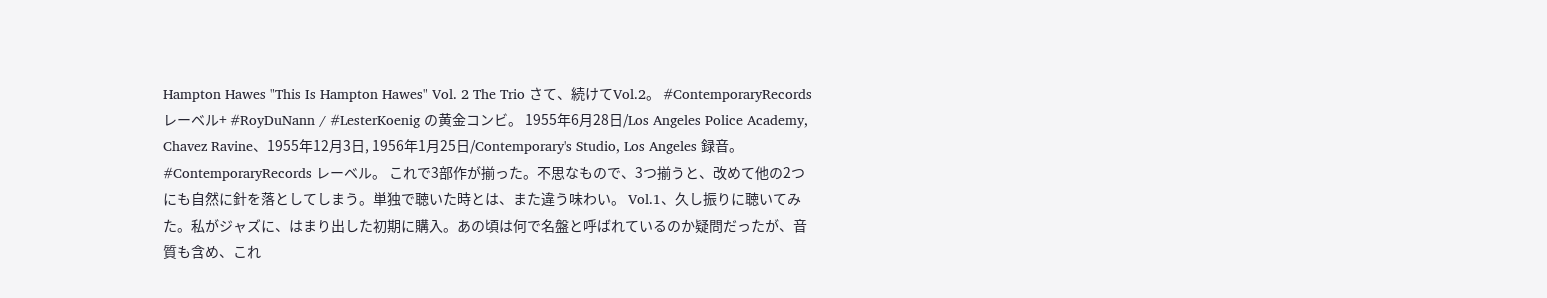Hampton Hawes "This Is Hampton Hawes" Vol. 2 The Trio さて、続けてVol.2。 #ContemporaryRecords レーベル+ #RoyDuNann / #LesterKoenig の黄金コンビ。 1955年6月28日/Los Angeles Police Academy, Chavez Ravine、1955年12月3日, 1956年1月25日/Contemporary's Studio, Los Angeles 録音。 #ContemporaryRecords レーベル。 これで3部作が揃った。不思なもので、3つ揃うと、改めて他の2つにも自然に針を落としてしまう。単独で聴いた時とは、また違う味わい。 Vol.1、久し振りに聴いてみた。私がジャズに、はまり出した初期に購入。あの頃は何で名盤と呼ばれているのか疑問だったが、音質も含め、これ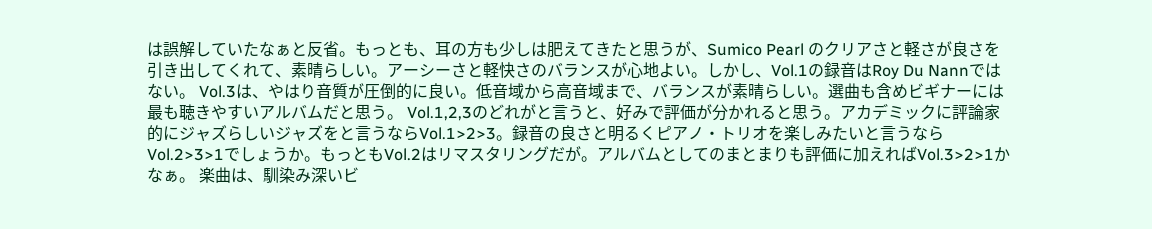は誤解していたなぁと反省。もっとも、耳の方も少しは肥えてきたと思うが、Sumico Pearl のクリアさと軽さが良さを引き出してくれて、素晴らしい。アーシーさと軽快さのバランスが心地よい。しかし、Vol.1の録音はRoy Du Nannではない。 Vol.3は、やはり音質が圧倒的に良い。低音域から高音域まで、バランスが素晴らしい。選曲も含めビギナーには最も聴きやすいアルバムだと思う。 Vol.1,2,3のどれがと言うと、好みで評価が分かれると思う。アカデミックに評論家的にジャズらしいジャズをと言うならVol.1>2>3。録音の良さと明るくピアノ・トリオを楽しみたいと言うならVol.2>3>1でしょうか。もっともVol.2はリマスタリングだが。アルバムとしてのまとまりも評価に加えればVol.3>2>1かなぁ。 楽曲は、馴染み深いビ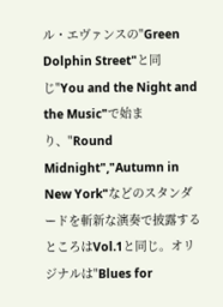ル・エヴァンスの"Green Dolphin Street"と同じ"You and the Night and the Music"で始まり、"Round Midnight","Autumn in New York"などのスタンダードを斬新な演奏で披露するところはVol.1と同じ。オリジナルは"Blues for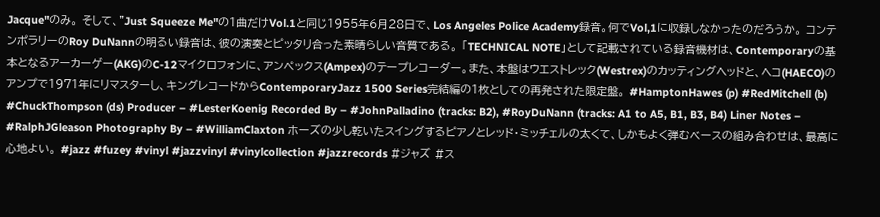Jacque"のみ。 そして、"Just Squeeze Me"の1曲だけVol.1と同じ1955年6月28日で、Los Angeles Police Academy録音。何でVol,1に収録しなかったのだろうか。 コンテンポラリーのRoy DuNannの明るい録音は、彼の演奏とピッタリ合った素晴らしい音質である。 「TECHNICAL NOTE」として記載されている録音機材は、Contemporaryの基本となるアーカーゲー(AKG)のC-12マイクロフォンに、アンペックス(Ampex)のテープレコーダー。また、本盤はウエストレック(Westrex)のカッティングヘッドと、ヘコ(HAECO)のアンプで1971年にリマスターし、キングレコードからContemporaryJazz 1500 Series完結編の1枚としての再発された限定盤。 #HamptonHawes (p) #RedMitchell (b) #ChuckThompson (ds) Producer – #LesterKoenig Recorded By – #JohnPalladino (tracks: B2), #RoyDuNann (tracks: A1 to A5, B1, B3, B4) Liner Notes – #RalphJGleason Photography By – #WilliamClaxton ホーズの少し乾いたスイングするピアノとレッド・ミッチェルの太くて、しかもよく弾むベースの組み合わせは、最高に心地よい。 #jazz #fuzey #vinyl #jazzvinyl #vinylcollection #jazzrecords #ジャズ #ス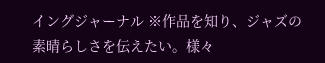イングジャーナル ※作品を知り、ジャズの素晴らしさを伝えたい。様々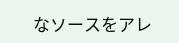なソースをアレ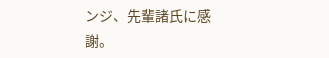ンジ、先輩諸氏に感謝。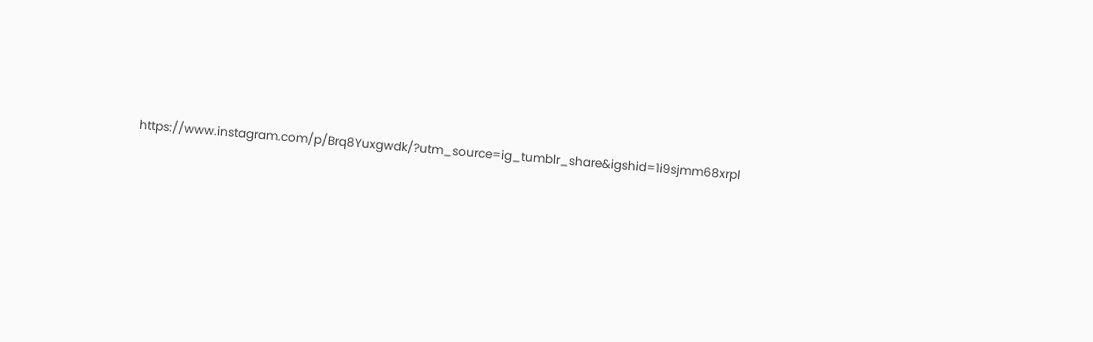https://www.instagram.com/p/Brq8Yuxgwdk/?utm_source=ig_tumblr_share&igshid=1i9sjmm68xrpl